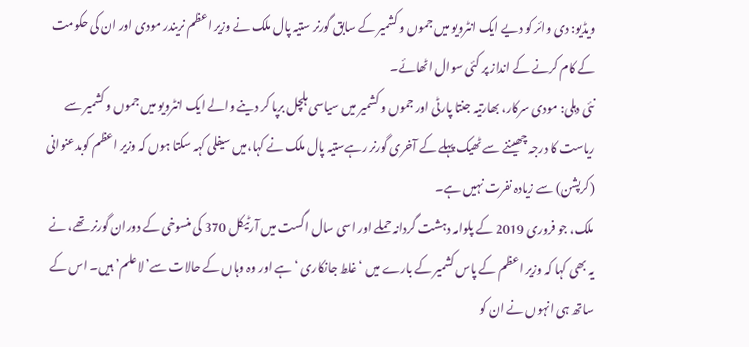ویڈیو: دی وائر کو دیے ایک انٹرویو میں جموں و کشمیر کے سابق گورنر ستیہ پال ملک نے وزیر اعظم نریندر مودی اور ان کی حکومت کے کام کرنے کے انداز پر کئی سوال اٹھائے۔
نئی دہلی: مودی سرکار، بھارتیہ جنتا پارٹی اور جموں و کشمیر میں سیاسی ہلچل برپا کر دینے والے ایک انٹرویو میں جموں و کشمیر سے ریاست کا درجہ چھیننے سے ٹھیک پہلے کے آخری گورنر رہےستیہ پال ملک نے کہا،میں سیفلی کہہ سکتا ہوں کہ وزیر اعظم کوبدعنوانی (کرپشن) سے زیادہ نفرت نہیں ہے۔
ملک، جو فروری 2019 کے پلوامہ دہشت گردانہ حملے اور اسی سال اگست میں آرٹیکل 370 کی منسوخی کے دوران گورنر تھے، نے یہ بھی کہا کہ وزیر اعظم کے پاس کشمیر کے بارے میں ‘غلط جانکاری ‘ ہے اور وہ وہاں کے حالات سے’لاعلم’ ہیں۔ اس کے ساتھ ہی انہوں نے ان کو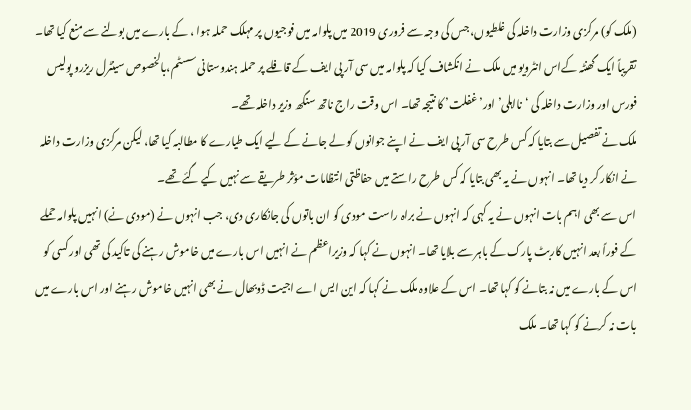(ملک کو) مرکزی وزارت داخلہ کی غلطیوں، جس کی وجہ سے فروری 2019 میں پلوامہ میں فوجیوں پر مہلک حملہ ہوا ، کے بارے میں بولنے سے منع کیا تھا۔
تقریباً ایک گھنٹہ کےاس انٹرویو میں ملک نے انکشاف کیا کہ پلوامہ میں سی آر پی ایف کے قافلے پر حملہ ہندوستانی سسٹم،بالخصوص سینٹرل ریزرو پولیس فورس اور وزارت داخلہ کی ‘نااہلی’ اور’غفلت’ کا نتیجہ تھا۔ اس وقت راج ناتھ سنگھ وزیر داخلہ تھے۔
ملک نے تفصیل سے بتایا کہ کس طرح سی آر پی ایف نے اپنے جوانوں کو لے جانے کے لیے ایک طیارے کا مطالبہ کیا تھا، لیکن مرکزی وزارت داخلہ نے انکار کر دیا تھا۔ انہوں نے یہ بھی بتایا کہ کس طرح راستے میں حفاظتی انتظامات مؤثر طریقے سے نہیں کیے گئے تھے۔
اس سے بھی اہم بات انہوں نے یہ کہی کہ انہوں نے براہ راست مودی کو ان باتوں کی جانکاری دی، جب انہوں نے (مودی نے) انہیں پلوامہ حملے کے فوراً بعد انہیں کاربٹ پارک کے باہر سے بلایا تھا۔ انہوں نے کہا کہ وزیراعظم نے انہیں اس بارے میں خاموش رہنے کی تاکید کی تھی اور کسی کو اس کے بارے میں نہ بتانے کو کہا تھا۔ اس کے علاوہ ملک نے کہا کہ این ایس اے اجیت ڈوبھال نے بھی انہیں خاموش رہنے اور اس بارے میں بات نہ کرنے کو کہا تھا۔ ملک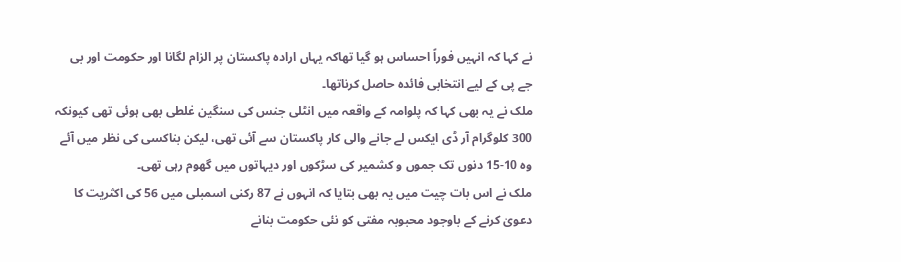نے کہا کہ انہیں فوراً احساس ہو گیا تھاکہ یہاں ارادہ پاکستان پر الزام لگانا اور حکومت اور بی جے پی کے لیے انتخابی فائدہ حاصل کرناتھا۔
ملک نے یہ بھی کہا کہ پلوامہ کے واقعہ میں انٹلی جنس کی سنگین غلطی بھی ہوئی تھی کیونکہ 300 کلوگرام آر ڈی ایکس لے جانے والی کار پاکستان سے آئی تھی، لیکن بناکسی کی نظر میں آئے وہ 10-15 دنوں تک جموں و کشمیر کی سڑکوں اور دیہاتوں میں گھوم رہی تھی۔
ملک نے اس بات چیت میں یہ بھی بتایا کہ انہوں نے 87 رکنی اسمبلی میں 56 کی اکثریت کا دعویٰ کرنے کے باوجود محبوبہ مفتی کو نئی حکومت بنانے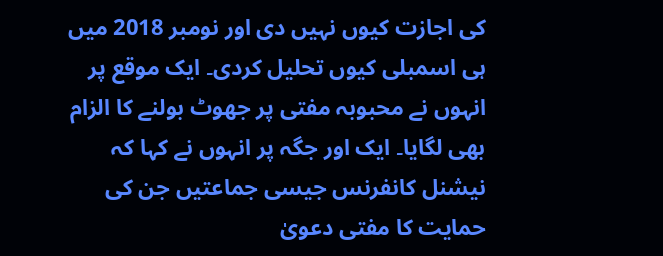کی اجازت کیوں نہیں دی اور نومبر 2018 میں ہی اسمبلی کیوں تحلیل کردی۔ ایک موقع پر انہوں نے محبوبہ مفتی پر جھوٹ بولنے کا الزام بھی لگایا۔ ایک اور جگہ پر انہوں نے کہا کہ نیشنل کانفرنس جیسی جماعتیں جن کی حمایت کا مفتی دعویٰ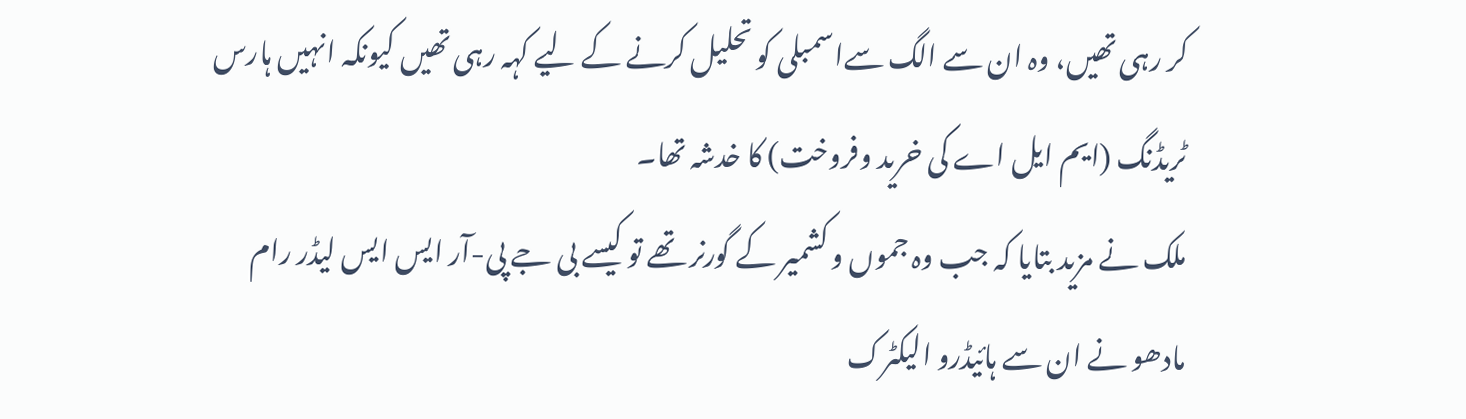کر رہی تھیں، وہ ان سے الگ سےاسمبلی کو تحلیل کرنے کے لیے کہہ رہی تھیں کیونکہ انہیں ہارس ٹریڈنگ (ایم ایل اے کی خرید وفروخت) کا خدشہ تھا۔
ملک نے مزید بتایا کہ جب وہ جموں و کشمیر کے گورنر تھے تو کیسے بی جے پی-آر ایس ایس لیڈر رام مادھو نے ان سے ہائیڈرو الیکٹرک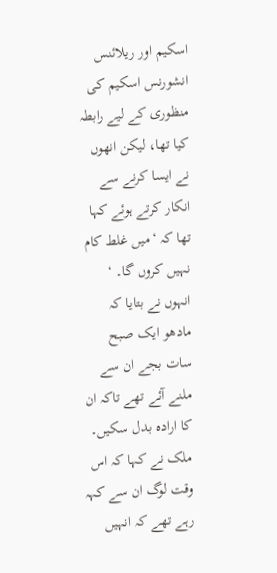اسکیم اور ریلائنس انشورنس اسکیم کی منظوری کے لیے رابطہ کیا تھا، لیکن انھوں نے ایسا کرنے سے انکار کرتے ہوئے کہا تھا کہ ‘میں غلط کام نہیں کروں گا۔ ‘
انہوں نے بتایا کہ مادھو ایک صبح سات بجے ان سے ملنے آئے تھے تاکہ ان کا ارادہ بدل سکیں۔ ملک نے کہا کہ اس وقت لوگ ان سے کہہ رہے تھے کہ انہیں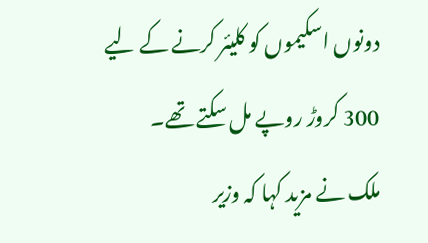دونوں اسکیموں کو کلیئر کرنے کے لیے 300 کروڑ روپے مل سکتے تھے۔
ملک نے مزید کہا کہ وزیر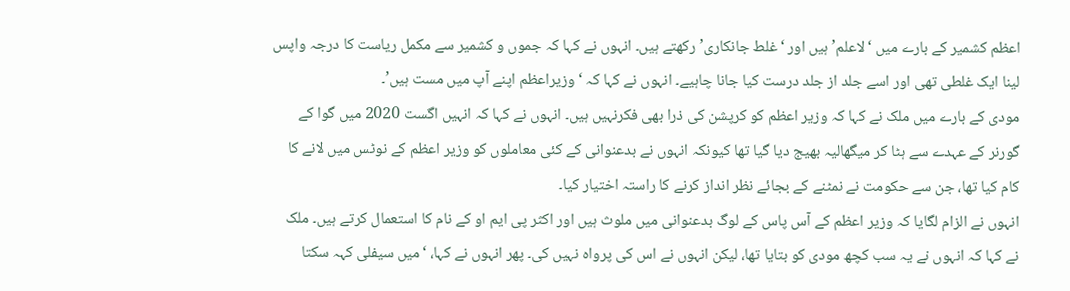اعظم کشمیر کے بارے میں ‘لاعلم’ ہیں اور ‘غلط جانکاری’ رکھتے ہیں۔ انہوں نے کہا کہ جموں و کشمیر سے مکمل ریاست کا درجہ واپس لینا ایک غلطی تھی اور اسے جلد از جلد درست کیا جانا چاہیے۔ انہوں نے کہا کہ ‘وزیراعظم اپنے آپ میں مست ہیں’۔
مودی کے بارے میں ملک نے کہا کہ وزیر اعظم کو کرپشن کی ذرا بھی فکرنہیں ہیں۔ انہوں نے کہا کہ انہیں اگست 2020 میں گوا کے گورنر کے عہدے سے ہٹا کر میگھالیہ بھیج دیا گیا تھا کیونکہ انہوں نے بدعنوانی کے کئی معاملوں کو وزیر اعظم کے نوٹس میں لانے کا کام کیا تھا، جن سے حکومت نے نمٹنے کے بجائے نظر انداز کرنے کا راستہ اختیار کیا۔
انہوں نے الزام لگایا کہ وزیر اعظم کے آس پاس کے لوگ بدعنوانی میں ملوث ہیں اور اکثر پی ایم او کے نام کا استعمال کرتے ہیں۔ ملک نے کہا کہ انہوں نے یہ سب کچھ مودی کو بتایا تھا، لیکن انہوں نے اس کی پرواہ نہیں کی۔ پھر انہوں نے کہا، ‘میں سیفلی کہہ سکتا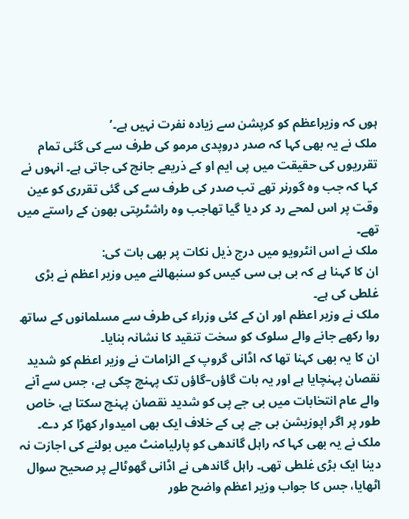ہوں کہ وزیراعظم کو کرپشن سے زیادہ نفرت نہیں ہے۔’
ملک نے یہ بھی کہا کہ صدر دروپدی مرمو کی طرف سے کی گئی تمام تقرریوں کی حقیقت میں پی ایم او کے ذریعے جانچ کی جاتی ہے۔ انہوں نے کہا کہ جب وہ گورنر تھے تب صدر کی طرف سے کی گئی تقرری کو عین وقت پر اس لمحے رد کر دیا گیا تھاجب وہ راشٹرپتی بھون کے راستے میں تھے۔
ملک نے اس انٹرویو میں درج ذیل نکات پر بھی بات کی:
ان کا کہنا ہے کہ بی بی سی کیس کو سنبھالنے میں وزیر اعظم نے بڑی غلطی کی ہے۔
ملک نے وزیر اعظم اور ان کے کئی وزراء کی طرف سے مسلمانوں کے ساتھ روا رکھے جانے والے سلوک کو سخت تنقید کا نشانہ بنایا۔
ان کا یہ بھی کہنا تھا کہ اڈانی گروپ کے الزامات نے وزیر اعظم کو شدید نقصان پہنچایا ہے اور یہ بات گاؤں–گاؤں تک پہنچ چکی ہے، جس سے آنے والے عام انتخابات میں بی جے پی کو شدید نقصان پہنچ سکتا ہے، خاص طور پر اگر اپوزیشن بی جے پی کے خلاف ایک بھی امیدوار کھڑا کر دے۔
ملک نے یہ بھی کہا کہ راہل گاندھی کو پارلیامنٹ میں بولنے کی اجازت نہ دینا ایک بڑی غلطی تھی۔ راہل گاندھی نے اڈانی گھوٹالے پر صحیح سوال اٹھایا، جس کا جواب وزیر اعظم واضح طور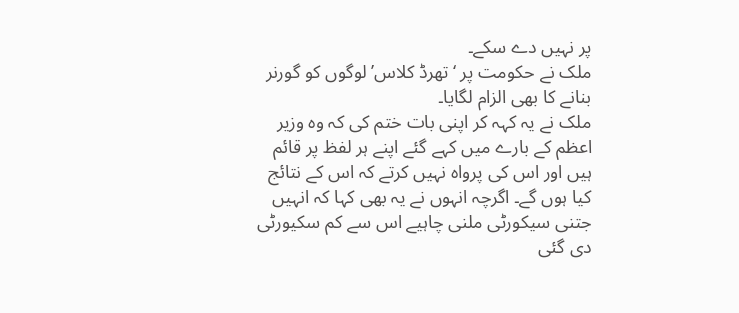پر نہیں دے سکے۔
ملک نے حکومت پر ‘تھرڈ کلاس’ لوگوں کو گورنر بنانے کا بھی الزام لگایا۔
ملک نے یہ کہہ کر اپنی بات ختم کی کہ وہ وزیر اعظم کے بارے میں کہے گئے اپنے ہر لفظ پر قائم ہیں اور اس کی پرواہ نہیں کرتے کہ اس کے نتائج کیا ہوں گے۔ اگرچہ انہوں نے یہ بھی کہا کہ انہیں جتنی سیکورٹی ملنی چاہیے اس سے کم سکیورٹی دی گئی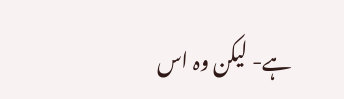ہے- لیکن وہ اس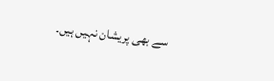سے بھی پریشان نہیں ہیں۔